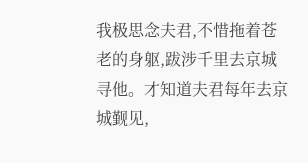我极思念夫君,不惜拖着苍老的身躯,跋涉千里去京城寻他。才知道夫君每年去京城觐见,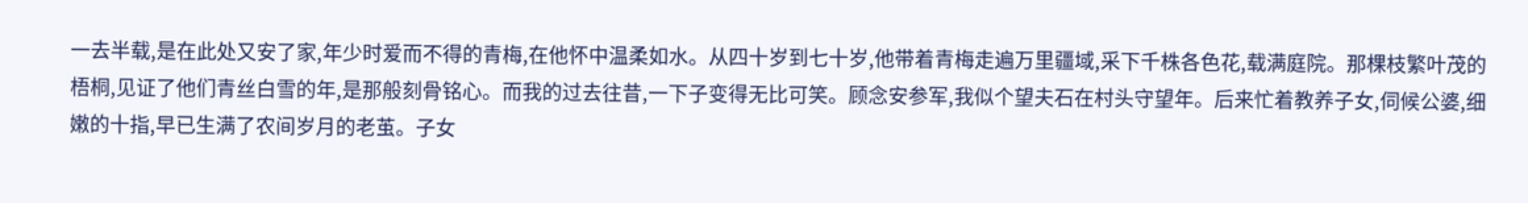一去半载,是在此处又安了家,年少时爱而不得的青梅,在他怀中温柔如水。从四十岁到七十岁,他带着青梅走遍万里疆域,采下千株各色花,载满庭院。那棵枝繁叶茂的梧桐,见证了他们青丝白雪的年,是那般刻骨铭心。而我的过去往昔,一下子变得无比可笑。顾念安参军,我似个望夫石在村头守望年。后来忙着教养子女,伺候公婆,细嫩的十指,早已生满了农间岁月的老茧。子女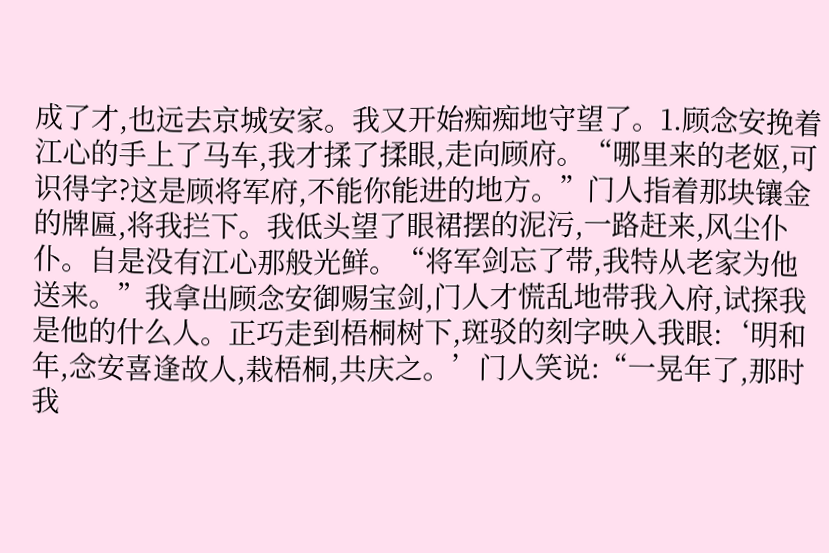成了才,也远去京城安家。我又开始痴痴地守望了。1.顾念安挽着江心的手上了马车,我才揉了揉眼,走向顾府。“哪里来的老妪,可识得字?这是顾将军府,不能你能进的地方。”门人指着那块镶金的牌匾,将我拦下。我低头望了眼裙摆的泥污,一路赶来,风尘仆仆。自是没有江心那般光鲜。“将军剑忘了带,我特从老家为他送来。”我拿出顾念安御赐宝剑,门人才慌乱地带我入府,试探我是他的什么人。正巧走到梧桐树下,斑驳的刻字映入我眼:‘明和年,念安喜逢故人,栽梧桐,共庆之。’门人笑说:“一晃年了,那时我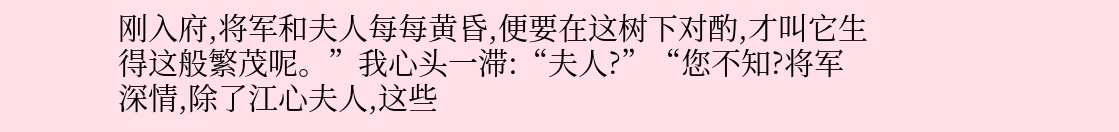刚入府,将军和夫人每每黄昏,便要在这树下对酌,才叫它生得这般繁茂呢。”我心头一滞:“夫人?”“您不知?将军深情,除了江心夫人,这些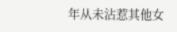年从未沾惹其他女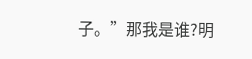子。”那我是谁?明